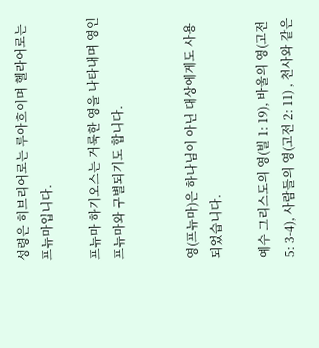성령은 히브리어로는 루아흐이며 헬라어로는 프뉴마입니다.

프뉴마 하기오스는 거룩한 영을 나타내며 영인 프뉴마와 구별되기도 합니다.


영(프뉴마)은 하나님이 아닌 대상에게도 사용되었습니다.

예수 그리스도의 영(빌 1: 19), 바울의 영(고전 5: 3-4), 사람들의 영(고전 2: 11) , 천사와 같은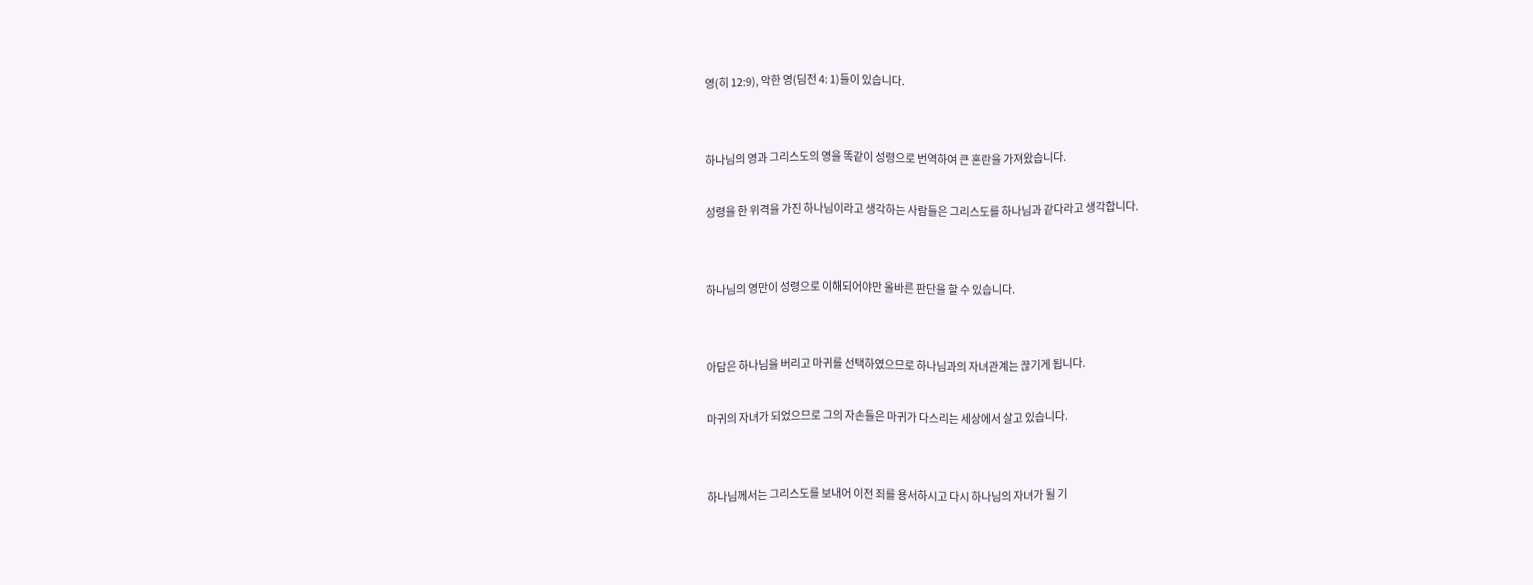영(히 12:9), 악한 영(딤전 4: 1)들이 있습니다.


하나님의 영과 그리스도의 영을 똑같이 성령으로 번역하여 큰 혼란을 가져왔습니다.

성령을 한 위격을 가진 하나님이라고 생각하는 사람들은 그리스도를 하나님과 같다라고 생각합니다.


하나님의 영만이 성령으로 이해되어야만 올바른 판단을 할 수 있습니다.


아담은 하나님을 버리고 마귀를 선택하였으므로 하나님과의 자녀관계는 끊기게 됩니다.

마귀의 자녀가 되었으므로 그의 자손들은 마귀가 다스리는 세상에서 살고 있습니다.


하나님께서는 그리스도를 보내어 이전 죄를 용서하시고 다시 하나님의 자녀가 될 기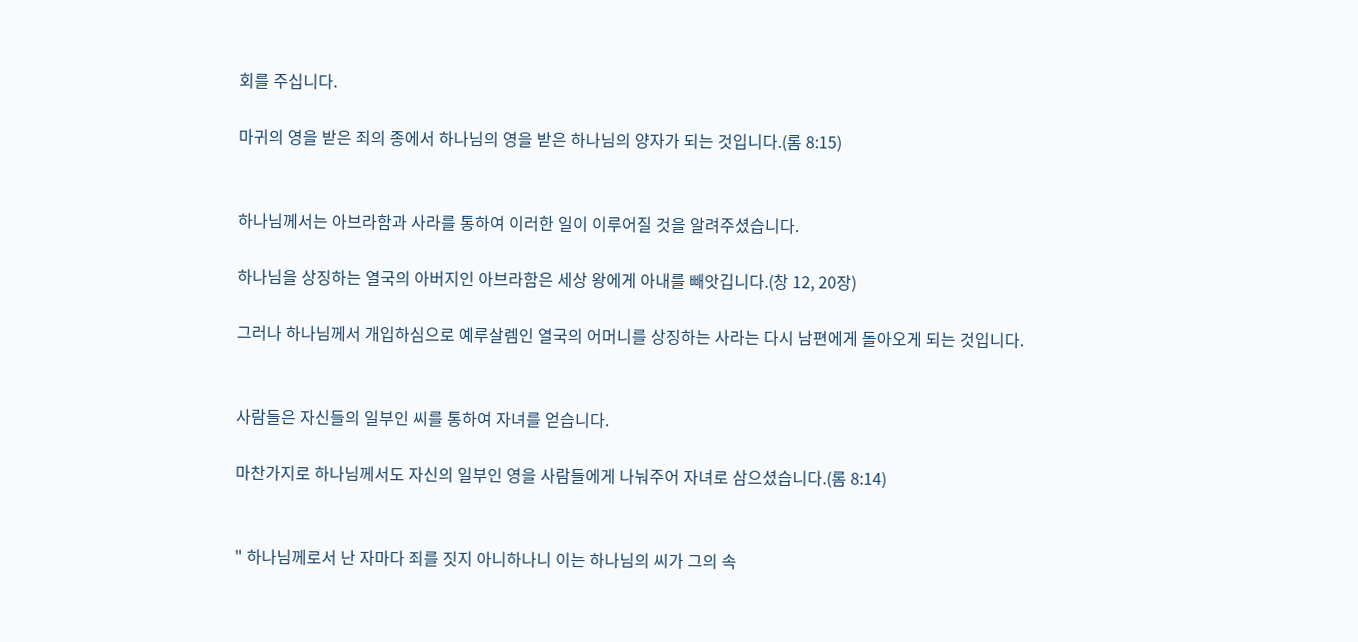회를 주십니다.

마귀의 영을 받은 죄의 종에서 하나님의 영을 받은 하나님의 양자가 되는 것입니다.(롬 8:15)


하나님께서는 아브라함과 사라를 통하여 이러한 일이 이루어질 것을 알려주셨습니다.

하나님을 상징하는 열국의 아버지인 아브라함은 세상 왕에게 아내를 빼앗깁니다.(창 12, 20장)

그러나 하나님께서 개입하심으로 예루살렘인 열국의 어머니를 상징하는 사라는 다시 남편에게 돌아오게 되는 것입니다.


사람들은 자신들의 일부인 씨를 통하여 자녀를 얻습니다.

마찬가지로 하나님께서도 자신의 일부인 영을 사람들에게 나눠주어 자녀로 삼으셨습니다.(롬 8:14)


" 하나님께로서 난 자마다 죄를 짓지 아니하나니 이는 하나님의 씨가 그의 속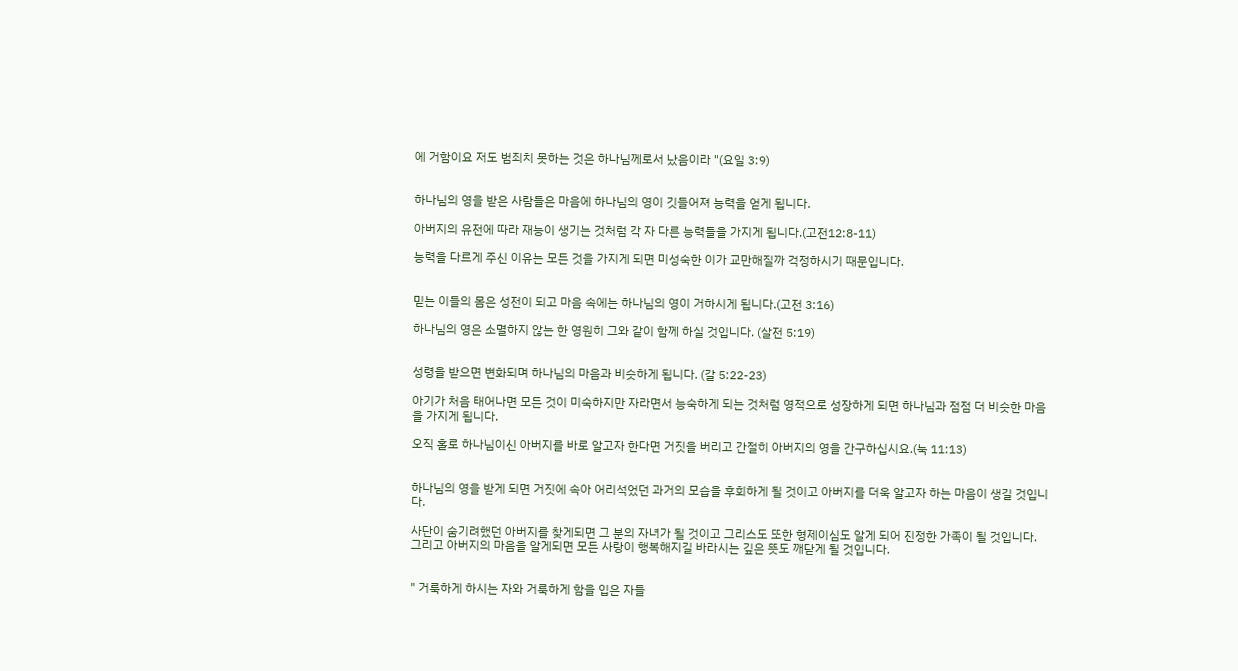에 거함이요 저도 범죄치 못하는 것은 하나님께로서 났음이라 "(요일 3:9)


하나님의 영을 받은 사람들은 마음에 하나님의 영이 깃들어져 능력을 얻게 됩니다.

아버지의 유전에 따라 재능이 생기는 것처럼 각 자 다른 능력들을 가지게 됩니다.(고전12:8-11)

능력을 다르게 주신 이유는 모든 것을 가지게 되면 미성숙한 이가 교만해질까 걱정하시기 때문입니다.


믿는 이들의 몸은 성전이 되고 마음 속에는 하나님의 영이 거하시게 됩니다.(고전 3:16)

하나님의 영은 소멸하지 않는 한 영원히 그와 같이 함께 하실 것입니다. (살전 5:19)


성령을 받으면 변화되며 하나님의 마음과 비슷하게 됩니다. (갈 5:22-23)

아기가 처음 태어나면 모든 것이 미숙하지만 자라면서 능숙하게 되는 것처럼 영적으로 성장하게 되면 하나님과 점점 더 비슷한 마음을 가지게 됩니다.

오직 홀로 하나님이신 아버지를 바로 알고자 한다면 거짓을 버리고 간절히 아버지의 영을 간구하십시요.(눅 11:13)


하나님의 영을 받게 되면 거짓에 속아 어리석었던 과거의 모습을 후회하게 될 것이고 아버지를 더욱 알고자 하는 마음이 생길 것입니다.

사단이 숨기려했던 아버지를 찾게되면 그 분의 자녀가 될 것이고 그리스도 또한 형제이심도 알게 되어 진정한 가족이 될 것입니다. 그리고 아버지의 마음을 알게되면 모든 사랑이 행복해지길 바라시는 깊은 뜻도 깨닫게 될 것입니다.


" 거룩하게 하시는 자와 거룩하게 함을 입은 자들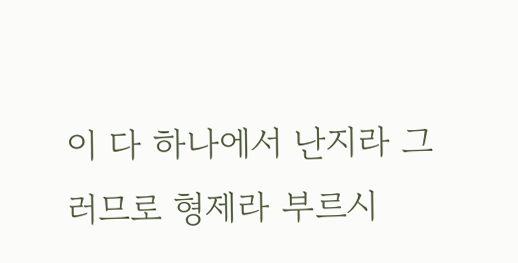이 다 하나에서 난지라 그러므로 형제라 부르시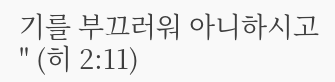기를 부끄러워 아니하시고 " (히 2:11)